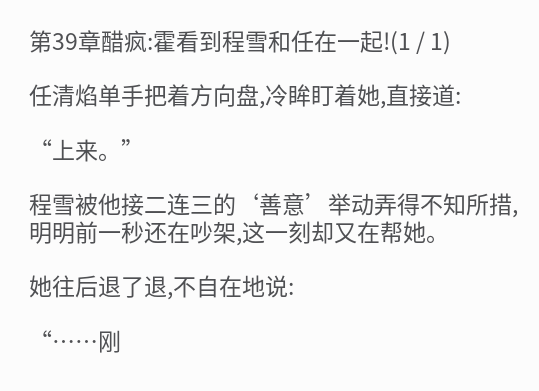第39章醋疯:霍看到程雪和任在一起!(1 / 1)

任清焰单手把着方向盘,冷眸盯着她,直接道:

“上来。”

程雪被他接二连三的‘善意’举动弄得不知所措,明明前一秒还在吵架,这一刻却又在帮她。

她往后退了退,不自在地说:

“……刚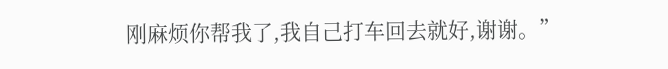刚麻烦你帮我了,我自己打车回去就好,谢谢。”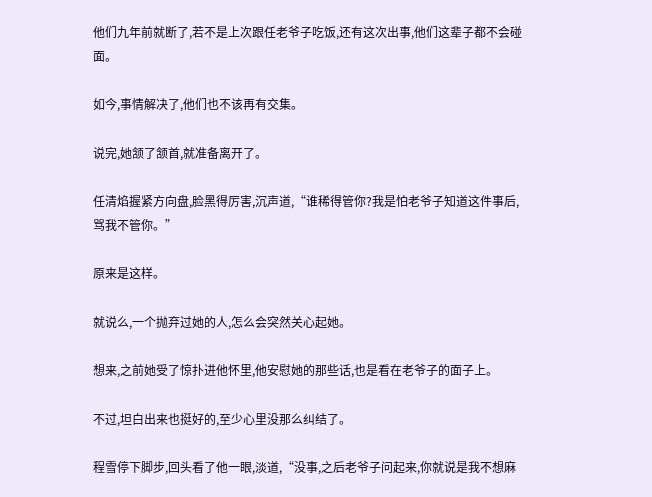他们九年前就断了,若不是上次跟任老爷子吃饭,还有这次出事,他们这辈子都不会碰面。

如今,事情解决了,他们也不该再有交集。

说完,她颔了颔首,就准备离开了。

任清焰握紧方向盘,脸黑得厉害,沉声道,“谁稀得管你?我是怕老爷子知道这件事后,骂我不管你。”

原来是这样。

就说么,一个抛弃过她的人,怎么会突然关心起她。

想来,之前她受了惊扑进他怀里,他安慰她的那些话,也是看在老爷子的面子上。

不过,坦白出来也挺好的,至少心里没那么纠结了。

程雪停下脚步,回头看了他一眼,淡道,“没事,之后老爷子问起来,你就说是我不想麻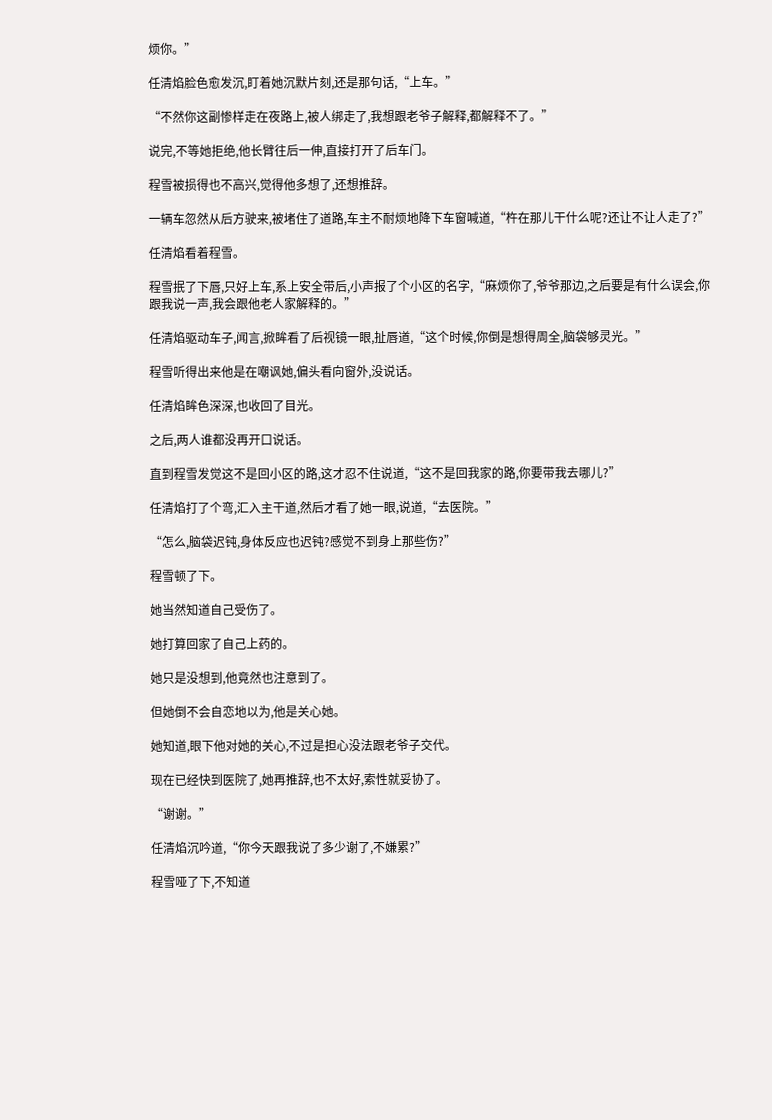烦你。”

任清焰脸色愈发沉,盯着她沉默片刻,还是那句话,“上车。”

“不然你这副惨样走在夜路上,被人绑走了,我想跟老爷子解释,都解释不了。”

说完,不等她拒绝,他长臂往后一伸,直接打开了后车门。

程雪被损得也不高兴,觉得他多想了,还想推辞。

一辆车忽然从后方驶来,被堵住了道路,车主不耐烦地降下车窗喊道,“杵在那儿干什么呢?还让不让人走了?”

任清焰看着程雪。

程雪抿了下唇,只好上车,系上安全带后,小声报了个小区的名字,“麻烦你了,爷爷那边,之后要是有什么误会,你跟我说一声,我会跟他老人家解释的。”

任清焰驱动车子,闻言,掀眸看了后视镜一眼,扯唇道,“这个时候,你倒是想得周全,脑袋够灵光。”

程雪听得出来他是在嘲讽她,偏头看向窗外,没说话。

任清焰眸色深深,也收回了目光。

之后,两人谁都没再开口说话。

直到程雪发觉这不是回小区的路,这才忍不住说道,“这不是回我家的路,你要带我去哪儿?”

任清焰打了个弯,汇入主干道,然后才看了她一眼,说道,“去医院。”

“怎么,脑袋迟钝,身体反应也迟钝?感觉不到身上那些伤?”

程雪顿了下。

她当然知道自己受伤了。

她打算回家了自己上药的。

她只是没想到,他竟然也注意到了。

但她倒不会自恋地以为,他是关心她。

她知道,眼下他对她的关心,不过是担心没法跟老爷子交代。

现在已经快到医院了,她再推辞,也不太好,索性就妥协了。

“谢谢。”

任清焰沉吟道,“你今天跟我说了多少谢了,不嫌累?”

程雪哑了下,不知道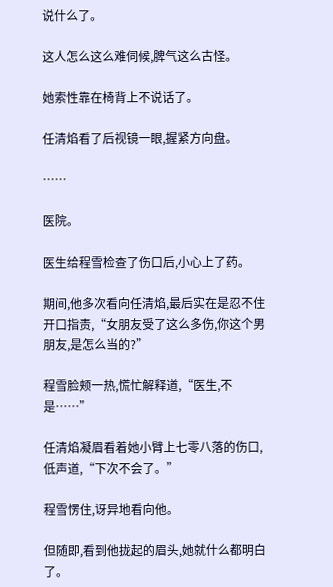说什么了。

这人怎么这么难伺候,脾气这么古怪。

她索性靠在椅背上不说话了。

任清焰看了后视镜一眼,握紧方向盘。

……

医院。

医生给程雪检查了伤口后,小心上了药。

期间,他多次看向任清焰,最后实在是忍不住开口指责,“女朋友受了这么多伤,你这个男朋友,是怎么当的?”

程雪脸颊一热,慌忙解释道,“医生,不是……”

任清焰凝眉看着她小臂上七零八落的伤口,低声道,“下次不会了。”

程雪愣住,讶异地看向他。

但随即,看到他拢起的眉头,她就什么都明白了。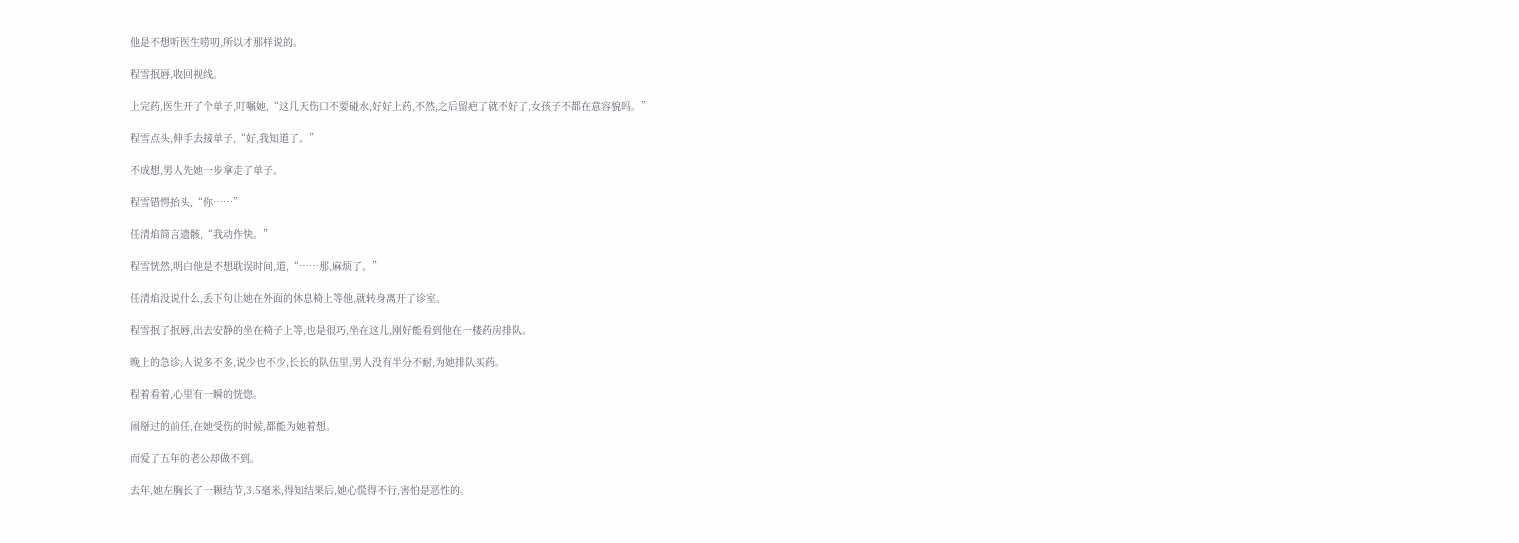他是不想听医生唠叨,所以才那样说的。

程雪抿唇,收回视线。

上完药,医生开了个单子,叮嘱她,“这几天伤口不要碰水,好好上药,不然,之后留疤了就不好了,女孩子不都在意容貌吗。”

程雪点头,伸手去接单子,“好,我知道了。”

不成想,男人先她一步拿走了单子。

程雪错愕抬头,“你……”

任清焰简言遗骸,“我动作快。”

程雪恍然,明白他是不想耽误时间,道,“……那,麻烦了。”

任清焰没说什么,丢下句让她在外面的休息椅上等他,就转身离开了诊室。

程雪抿了抿唇,出去安静的坐在椅子上等,也是很巧,坐在这儿,刚好能看到他在一楼药房排队。

晚上的急诊,人说多不多,说少也不少,长长的队伍里,男人没有半分不耐,为她排队买药。

程着看着,心里有一瞬的恍惚。

闹掰过的前任,在她受伤的时候,都能为她着想。

而爱了五年的老公却做不到。

去年,她左胸长了一颗结节,3.5毫米,得知结果后,她心慌得不行,害怕是恶性的。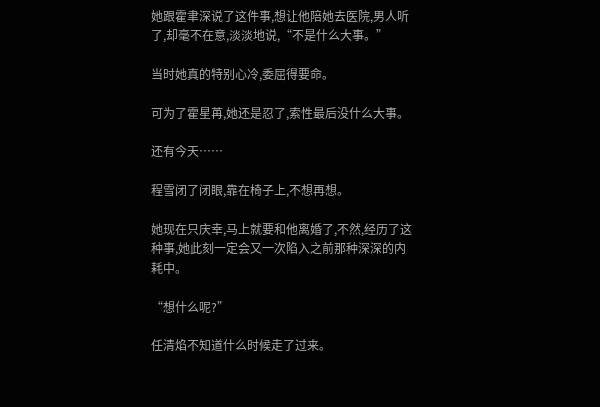她跟霍聿深说了这件事,想让他陪她去医院,男人听了,却毫不在意,淡淡地说,“不是什么大事。”

当时她真的特别心冷,委屈得要命。

可为了霍星苒,她还是忍了,索性最后没什么大事。

还有今天……

程雪闭了闭眼,靠在椅子上,不想再想。

她现在只庆幸,马上就要和他离婚了,不然,经历了这种事,她此刻一定会又一次陷入之前那种深深的内耗中。

“想什么呢?”

任清焰不知道什么时候走了过来。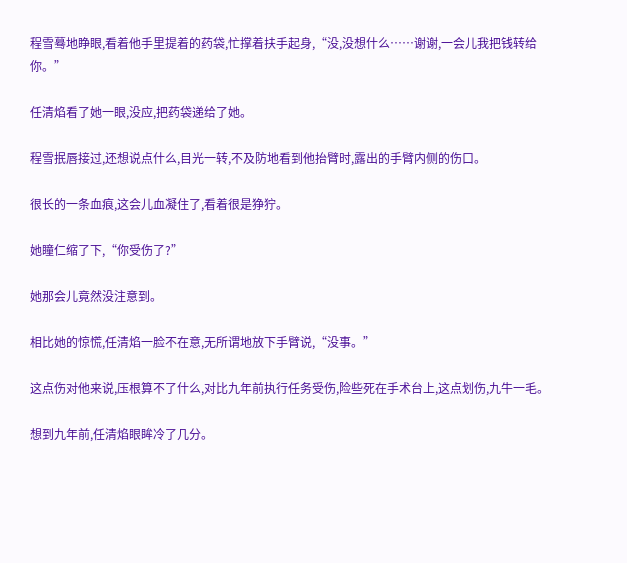程雪蓦地睁眼,看着他手里提着的药袋,忙撑着扶手起身,“没,没想什么……谢谢,一会儿我把钱转给你。”

任清焰看了她一眼,没应,把药袋递给了她。

程雪抿唇接过,还想说点什么,目光一转,不及防地看到他抬臂时,露出的手臂内侧的伤口。

很长的一条血痕,这会儿血凝住了,看着很是狰狞。

她瞳仁缩了下,“你受伤了?”

她那会儿竟然没注意到。

相比她的惊慌,任清焰一脸不在意,无所谓地放下手臂说,“没事。”

这点伤对他来说,压根算不了什么,对比九年前执行任务受伤,险些死在手术台上,这点划伤,九牛一毛。

想到九年前,任清焰眼眸冷了几分。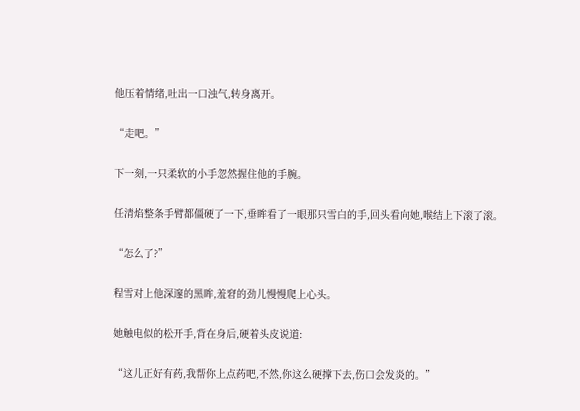他压着情绪,吐出一口浊气,转身离开。

“走吧。”

下一刻,一只柔软的小手忽然握住他的手腕。

任清焰整条手臂都僵硬了一下,垂眸看了一眼那只雪白的手,回头看向她,喉结上下滚了滚。

“怎么了?”

程雪对上他深邃的黑眸,羞窘的劲儿慢慢爬上心头。

她触电似的松开手,背在身后,硬着头皮说道:

“这儿正好有药,我帮你上点药吧,不然,你这么硬撑下去,伤口会发炎的。”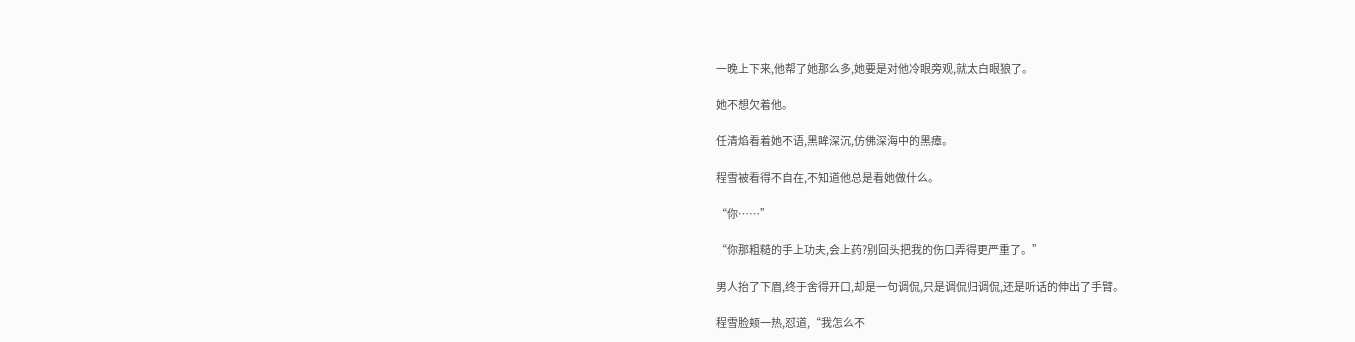一晚上下来,他帮了她那么多,她要是对他冷眼旁观,就太白眼狼了。

她不想欠着他。

任清焰看着她不语,黑眸深沉,仿佛深海中的黑瘴。

程雪被看得不自在,不知道他总是看她做什么。

“你……”

“你那粗糙的手上功夫,会上药?别回头把我的伤口弄得更严重了。”

男人抬了下眉,终于舍得开口,却是一句调侃,只是调侃归调侃,还是听话的伸出了手臂。

程雪脸颊一热,怼道,“我怎么不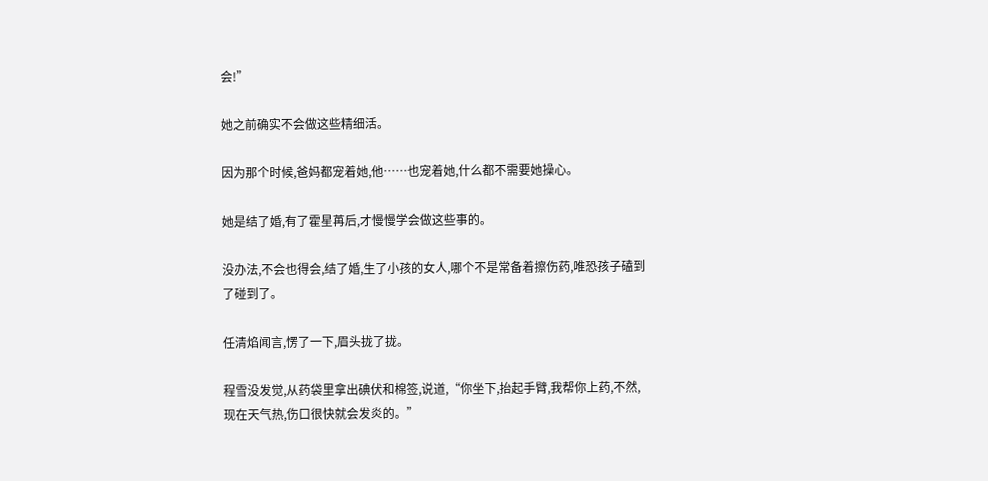会!”

她之前确实不会做这些精细活。

因为那个时候,爸妈都宠着她,他……也宠着她,什么都不需要她操心。

她是结了婚,有了霍星苒后,才慢慢学会做这些事的。

没办法,不会也得会,结了婚,生了小孩的女人,哪个不是常备着擦伤药,唯恐孩子磕到了碰到了。

任清焰闻言,愣了一下,眉头拢了拢。

程雪没发觉,从药袋里拿出碘伏和棉签,说道,“你坐下,抬起手臂,我帮你上药,不然,现在天气热,伤口很快就会发炎的。”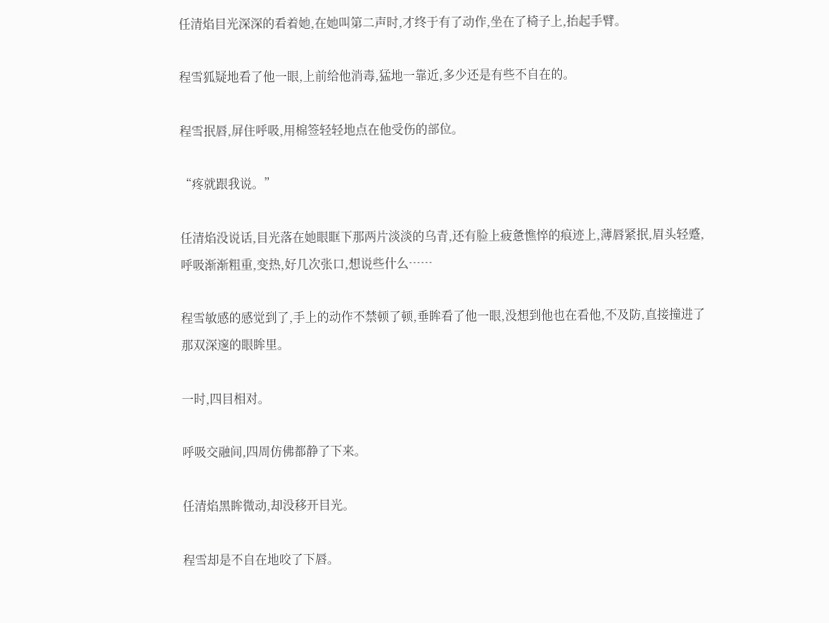任清焰目光深深的看着她,在她叫第二声时,才终于有了动作,坐在了椅子上,抬起手臂。

程雪狐疑地看了他一眼,上前给他消毒,猛地一靠近,多少还是有些不自在的。

程雪抿唇,屏住呼吸,用棉签轻轻地点在他受伤的部位。

“疼就跟我说。”

任清焰没说话,目光落在她眼眶下那两片淡淡的乌青,还有脸上疲惫憔悴的痕迹上,薄唇紧抿,眉头轻蹙,呼吸渐渐粗重,变热,好几次张口,想说些什么……

程雪敏感的感觉到了,手上的动作不禁顿了顿,垂眸看了他一眼,没想到他也在看他,不及防,直接撞进了那双深邃的眼眸里。

一时,四目相对。

呼吸交融间,四周仿佛都静了下来。

任清焰黑眸微动,却没移开目光。

程雪却是不自在地咬了下唇。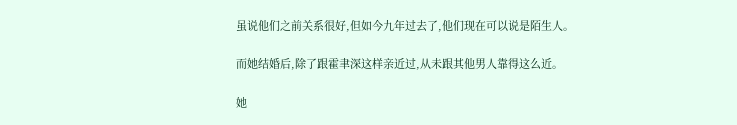虽说他们之前关系很好,但如今九年过去了,他们现在可以说是陌生人。

而她结婚后,除了跟霍聿深这样亲近过,从未跟其他男人靠得这么近。

她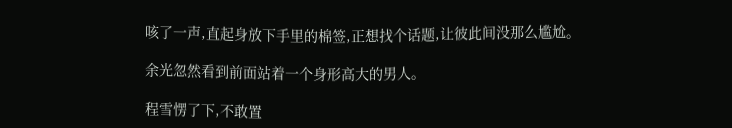咳了一声,直起身放下手里的棉签,正想找个话题,让彼此间没那么尴尬。

余光忽然看到前面站着一个身形高大的男人。

程雪愣了下,不敢置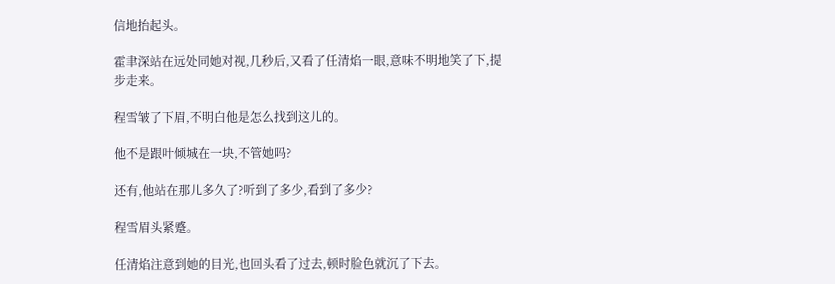信地抬起头。

霍聿深站在远处同她对视,几秒后,又看了任清焰一眼,意味不明地笑了下,提步走来。

程雪皱了下眉,不明白他是怎么找到这儿的。

他不是跟叶倾城在一块,不管她吗?

还有,他站在那儿多久了?听到了多少,看到了多少?

程雪眉头紧蹙。

任清焰注意到她的目光,也回头看了过去,顿时脸色就沉了下去。